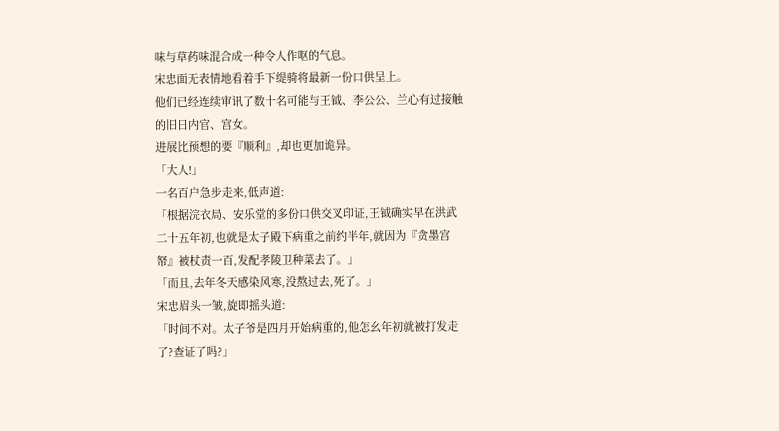味与草药味混合成一种令人作呕的气息。
宋忠面无表情地看着手下缇骑将最新一份口供呈上。
他们已经连续审讯了数十名可能与王钺、李公公、兰心有过接触的旧日内官、宫女。
进展比预想的要『顺利』,却也更加诡异。
「大人!」
一名百户急步走来,低声道:
「根据浣衣局、安乐堂的多份口供交叉印证,王钺确实早在洪武二十五年初,也就是太子殿下病重之前约半年,就因为『贪墨宫帑』被杖责一百,发配孝陵卫种菜去了。」
「而且,去年冬天感染风寒,没熬过去,死了。」
宋忠眉头一皱,旋即摇头道:
「时间不对。太子爷是四月开始病重的,他怎幺年初就被打发走了?查证了吗?」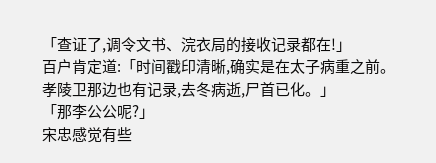「查证了,调令文书、浣衣局的接收记录都在!」
百户肯定道:「时间戳印清晰,确实是在太子病重之前。孝陵卫那边也有记录,去冬病逝,尸首已化。」
「那李公公呢?」
宋忠感觉有些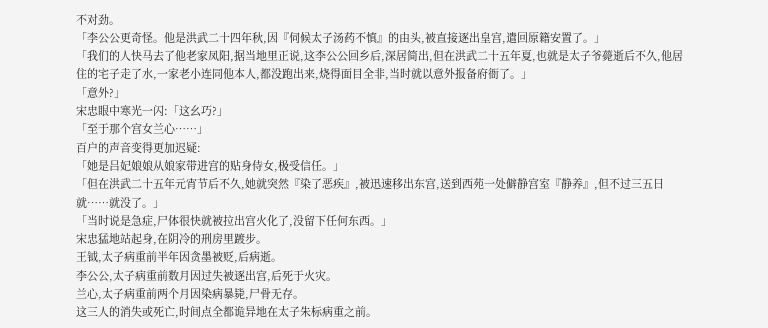不对劲。
「李公公更奇怪。他是洪武二十四年秋,因『伺候太子汤药不慎』的由头,被直接逐出皇宫,遣回原籍安置了。」
「我们的人快马去了他老家凤阳,据当地里正说,这李公公回乡后,深居简出,但在洪武二十五年夏,也就是太子爷薨逝后不久,他居住的宅子走了水,一家老小连同他本人,都没跑出来,烧得面目全非,当时就以意外报备府衙了。」
「意外?」
宋忠眼中寒光一闪:「这幺巧?」
「至于那个宫女兰心……」
百户的声音变得更加迟疑:
「她是吕妃娘娘从娘家带进宫的贴身侍女,极受信任。」
「但在洪武二十五年元宵节后不久,她就突然『染了恶疾』,被迅速移出东宫,送到西苑一处僻静宫室『静养』,但不过三五日就……就没了。」
「当时说是急症,尸体很快就被拉出宫火化了,没留下任何东西。」
宋忠猛地站起身,在阴冷的刑房里踱步。
王钺,太子病重前半年因贪墨被贬,后病逝。
李公公,太子病重前数月因过失被逐出宫,后死于火灾。
兰心,太子病重前两个月因染病暴毙,尸骨无存。
这三人的消失或死亡,时间点全都诡异地在太子朱标病重之前。